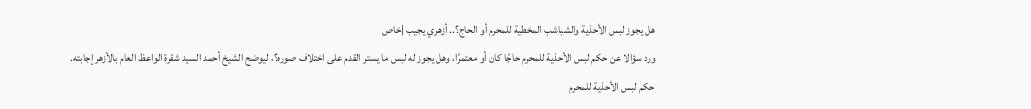هل يجوز لبس الأحذية والشباشب المخطية للمحرم أو الحاج؟.. أزهري يجيب |خاص
ورد سؤالا عن حكم لبس الأحذية للمحرم حاجًا كان أو معتمرًا، وهل يجوز له لبس ما يستر القدم على اختلاف صوره؟، ليوضح الشيخ أحمد السيد شقرة الواعظ العام بالأزهر إجابته.
حكم لبس الأحذية للمحرم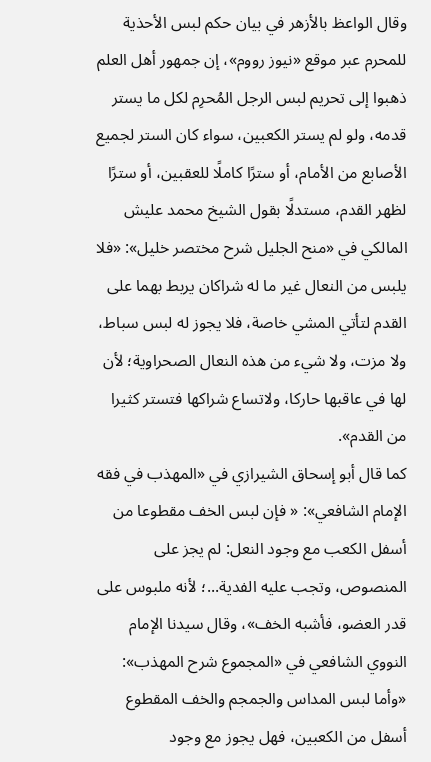وقال الواعظ بالأزهر في بيان حكم لبس الأحذية للمحرم عبر موقع «نيوز رووم»، إن جمهور أهل العلم ذهبوا إلى تحريم لبس الرجل المُحرِم لكل ما يستر قدمه، ولو لم يستر الكعبين، سواء كان الستر لجميع الأصابع من الأمام، أو سترًا كاملًا للعقبين، أو سترًا لظهر القدم، مستدلًا بقول الشيخ محمد عليش المالكي في «منح الجليل شرح مختصر خليل»: «فلا يلبس من النعال غير ما له شراكان يربط بهما على القدم لتأتي المشي خاصة، فلا يجوز له لبس سباط، ولا مزت، ولا شيء من هذه النعال الصحراوية؛ لأن لها في عاقبها حاركا، ولاتساع شراكها فتستر كثيرا من القدم».
كما قال أبو إسحاق الشيرازي في «المهذب في فقه الإمام الشافعي»: « فإن لبس الخف مقطوعا من أسفل الكعب مع وجود النعل: لم يجز على المنصوص، وتجب عليه الفدية...؛ لأنه ملبوس على قدر العضو، فأشبه الخف»، وقال سيدنا الإمام النووي الشافعي في «المجموع شرح المهذب»: «وأما لبس المداس والجمجم والخف المقطوع أسفل من الكعبين، فهل يجوز مع وجود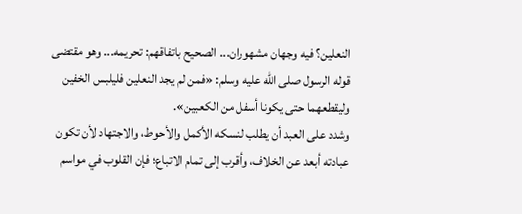النعلين؟ فيه وجهان مشهوران... الصحيح باتفاقهم: تحريمه... وهو مقتضى قوله الرسول صلى الله عليه وسلم: «فمن لم يجد النعلين فليلبس الخفين وليقطعهما حتى يكونا أسفل من الكعبين».
وشدد على العبد أن يطلب لنسكه الأكمل والأحوط، والاجتهاد لأن تكون عبادته أبعد عن الخلاف، وأقرب إلى تمام الاتباع؛ فإن القلوب في مواسم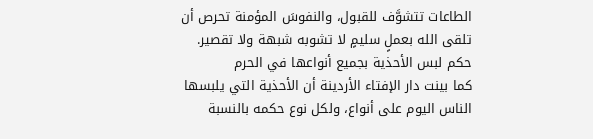الطاعات تتشوَّف للقبول، والنفوسَ المؤمنة تحرص أن تلقى الله بعملٍ سليمٍ لا تشوبه شبهة ولا تقصير.
حكم لبس الأحذية بجميع أنواعها في الحرم
كما بينت دار الإفتاء الأردينة أن الأحذية التي يلبسها الناس اليوم على أنواع، ولكل نوع حكمه بالنسبة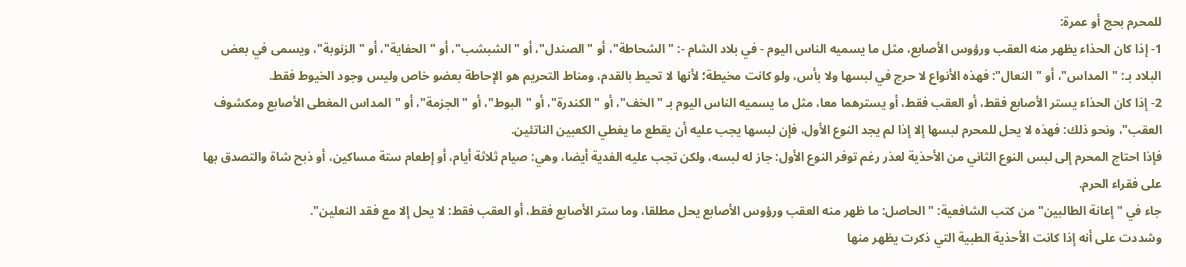للمحرم بحج أو عمرة:
1- إذا كان الحذاء يظهر منه العقب ورؤوس الأصابع، مثل ما يسميه الناس اليوم - في بلاد الشام -: "الشحاطة"، أو "الصندل"، أو "الشبشب"، أو "الحفاية"، أو "الزنوبة"، ويسمى في بعض البلاد بـ: "المداس"، أو "النعال": فهذه الأنواع لا حرج في لبسها ولا بأس، ولو كانت مخيطة؛ لأنها لا تحيط بالقدم، ومناط التحريم هو الإحاطة بعضو خاص وليس وجود الخيوط فقط.
2- إذا كان الحذاء يستر الأصابع فقط، أو العقب فقط، أو يسترهما معا، مثل ما يسميه الناس اليوم بـ "الخف"، أو "الكندرة"، أو "البوط"، أو "الجزمة"، أو "المداس المغطى الأصابع ومكشوف العقب"، ونحو ذلك: فهذه لا يحل للمحرم لبسها إلا إذا لم يجد النوع الأول، فإن لبسها يجب عليه أن يقطع ما يغطي الكعبين الناتئين.
فإذا احتاج المحرم إلى لبس النوع الثاني من الأحذية لعذر رغم توفر النوع الأول: جاز له لبسه، ولكن تجب عليه الفدية أيضا، وهي: صيام ثلاثة أيام، أو إطعام ستة مساكين، أو ذبح شاة والتصدق بها على فقراء الحرم.
جاء في "إعانة الطالبين" من كتب الشافعية: "الحاصل: ما ظهر منه العقب ورؤوس الأصابع يحل مطلقا، وما ستر الأصابع فقط، أو العقب فقط: لا يحل إلا مع فقد النعلين".
وشددت على أنه إذا كانت الأحذية الطبية التي ذكرت يظهر منها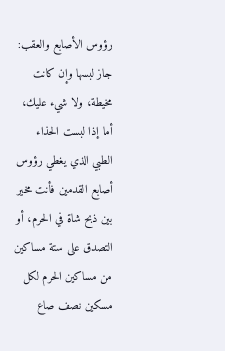رؤوس الأصابع والعقب: جاز لبسها وإن كانت مخيطة، ولا شيء عليك، أما إذا لبست الحذاء الطبي الذي يغطي رؤوس أصابع القدمين فأنت مخير بين ذبح شاة في الحرم، أو التصدق على ستة مساكين من مساكين الحرم لكل مسكين نصف صاع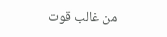من غالب قوت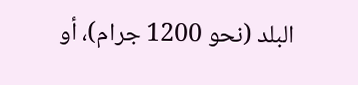البلد (نحو 1200 جرام)، أو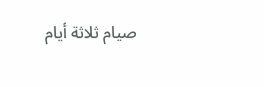صيام ثلاثة أيام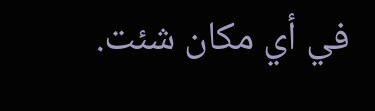في أي مكان شئت.